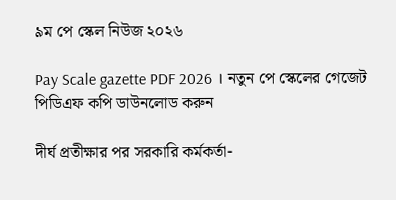৯ম পে স্কেল নিউজ ২০২৬

Pay Scale gazette PDF 2026 । নতুন পে স্কেলের গেজেট পিডিএফ কপি ডাউনলোড করুন

দীর্ঘ প্রতীক্ষার পর সরকারি কর্মকর্তা-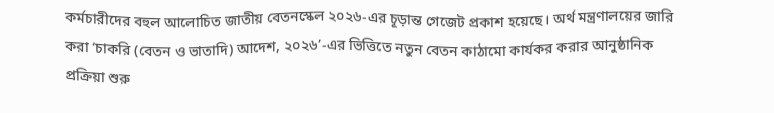কর্মচারীদের বহুল আলোচিত জাতীয় বেতনস্কেল ২০২৬-এর চূড়ান্ত গেজেট প্রকাশ হয়েছে। অর্থ মন্ত্রণালয়ের জারি করা ‘চাকরি (বেতন ও ভাতাদি) আদেশ, ২০২৬’-এর ভিত্তিতে নতুন বেতন কাঠামো কার্যকর করার আনুষ্ঠানিক প্রক্রিয়া শুরু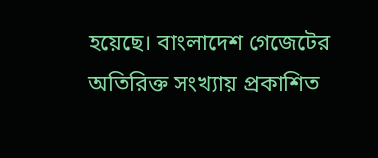হয়েছে। বাংলাদেশ গেজেটের অতিরিক্ত সংখ্যায় প্রকাশিত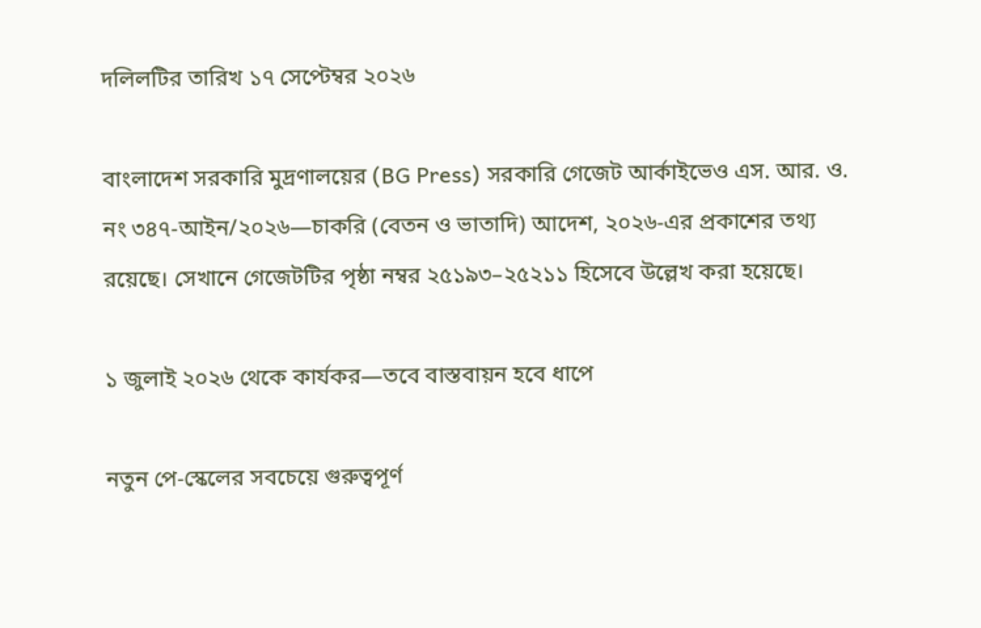দলিলটির তারিখ ১৭ সেপ্টেম্বর ২০২৬

বাংলাদেশ সরকারি মুদ্রণালয়ের (BG Press) সরকারি গেজেট আর্কাইভেও এস. আর. ও. নং ৩৪৭-আইন/২০২৬—চাকরি (বেতন ও ভাতাদি) আদেশ, ২০২৬-এর প্রকাশের তথ্য রয়েছে। সেখানে গেজেটটির পৃষ্ঠা নম্বর ২৫১৯৩–২৫২১১ হিসেবে উল্লেখ করা হয়েছে।

১ জুলাই ২০২৬ থেকে কার্যকর—তবে বাস্তবায়ন হবে ধাপে

নতুন পে-স্কেলের সবচেয়ে গুরুত্বপূর্ণ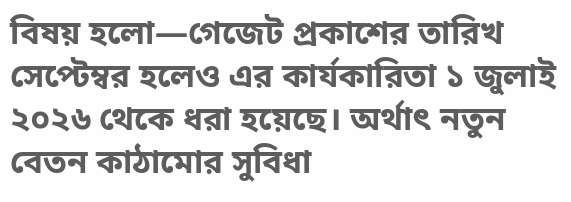বিষয় হলো—গেজেট প্রকাশের তারিখ সেপ্টেম্বর হলেও এর কার্যকারিতা ১ জুলাই ২০২৬ থেকে ধরা হয়েছে। অর্থাৎ নতুন বেতন কাঠামোর সুবিধা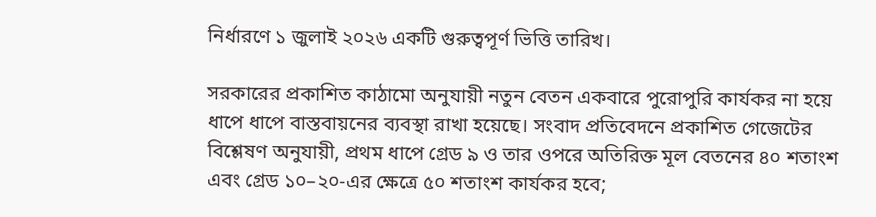নির্ধারণে ১ জুলাই ২০২৬ একটি গুরুত্বপূর্ণ ভিত্তি তারিখ।

সরকারের প্রকাশিত কাঠামো অনুযায়ী নতুন বেতন একবারে পুরোপুরি কার্যকর না হয়ে ধাপে ধাপে বাস্তবায়নের ব্যবস্থা রাখা হয়েছে। সংবাদ প্রতিবেদনে প্রকাশিত গেজেটের বিশ্লেষণ অনুযায়ী, প্রথম ধাপে গ্রেড ৯ ও তার ওপরে অতিরিক্ত মূল বেতনের ৪০ শতাংশ এবং গ্রেড ১০–২০-এর ক্ষেত্রে ৫০ শতাংশ কার্যকর হবে;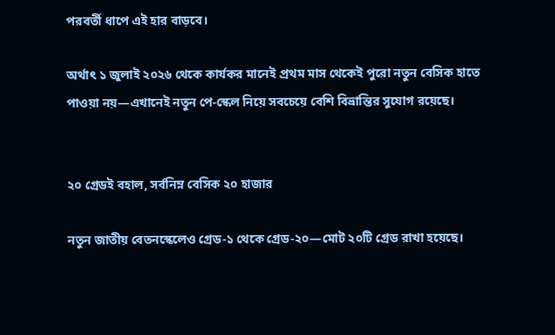পরবর্তী ধাপে এই হার বাড়বে।

অর্থাৎ ১ জুলাই ২০২৬ থেকে কার্যকর মানেই প্রথম মাস থেকেই পুরো নতুন বেসিক হাতে পাওয়া নয়—এখানেই নতুন পে-স্কেল নিয়ে সবচেয়ে বেশি বিভ্রান্তির সুযোগ রয়েছে।


২০ গ্রেডই বহাল, সর্বনিম্ন বেসিক ২০ হাজার

নতুন জাতীয় বেতনস্কেলেও গ্রেড-১ থেকে গ্রেড-২০—মোট ২০টি গ্রেড রাখা হয়েছে।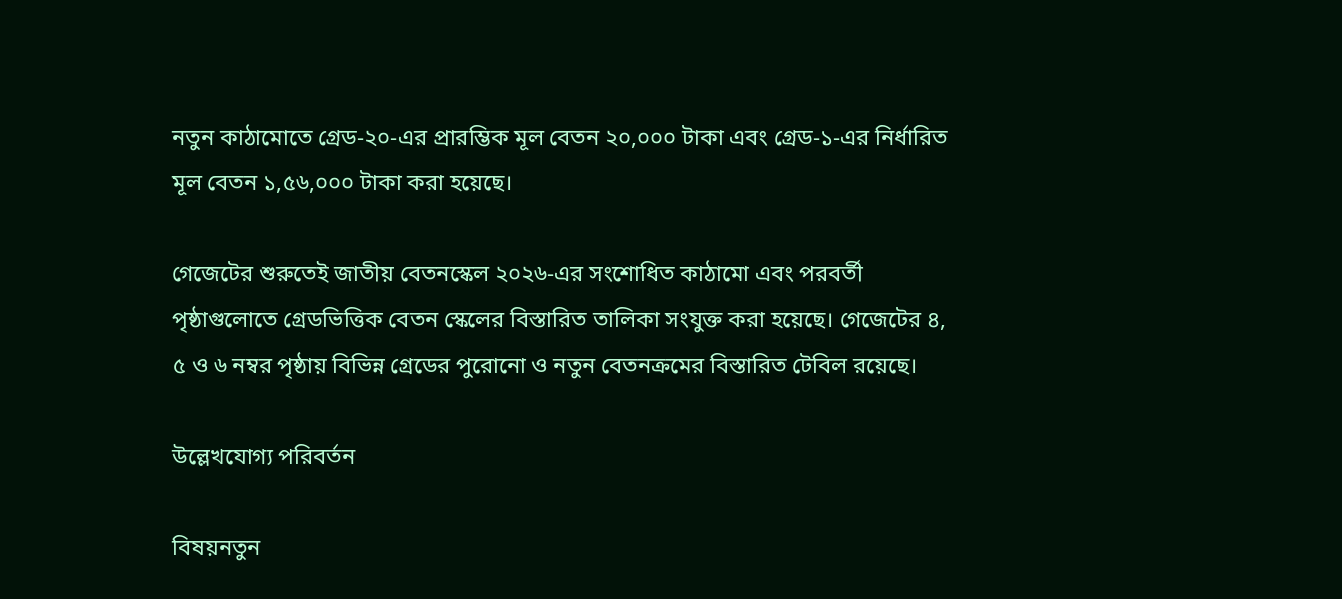নতুন কাঠামোতে গ্রেড-২০-এর প্রারম্ভিক মূল বেতন ২০,০০০ টাকা এবং গ্রেড-১-এর নির্ধারিত মূল বেতন ১,৫৬,০০০ টাকা করা হয়েছে।

গেজেটের শুরুতেই জাতীয় বেতনস্কেল ২০২৬-এর সংশোধিত কাঠামো এবং পরবর্তী পৃষ্ঠাগুলোতে গ্রেডভিত্তিক বেতন স্কেলের বিস্তারিত তালিকা সংযুক্ত করা হয়েছে। গেজেটের ৪, ৫ ও ৬ নম্বর পৃষ্ঠায় বিভিন্ন গ্রেডের পুরোনো ও নতুন বেতনক্রমের বিস্তারিত টেবিল রয়েছে।

উল্লেখযোগ্য পরিবর্তন

বিষয়নতুন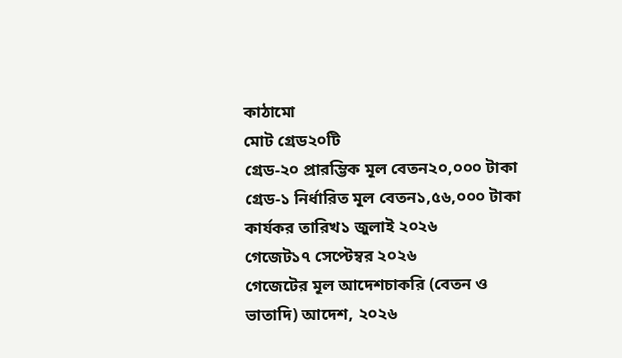কাঠামো
মোট গ্রেড২০টি
গ্রেড-২০ প্রারম্ভিক মূল বেতন২০,০০০ টাকা
গ্রেড-১ নির্ধারিত মূল বেতন১,৫৬,০০০ টাকা
কার্যকর তারিখ১ জুলাই ২০২৬
গেজেট১৭ সেপ্টেম্বর ২০২৬
গেজেটের মূল আদেশচাকরি (বেতন ও ভাতাদি) আদেশ, ২০২৬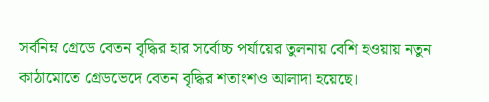সর্বনিম্ন গ্রেডে বেতন বৃদ্ধির হার সর্বোচ্চ পর্যায়ের তুলনায় বেশি হওয়ায় নতুন কাঠামোতে গ্রেডভেদে বেতন বৃদ্ধির শতাংশও আলাদা হয়েছে।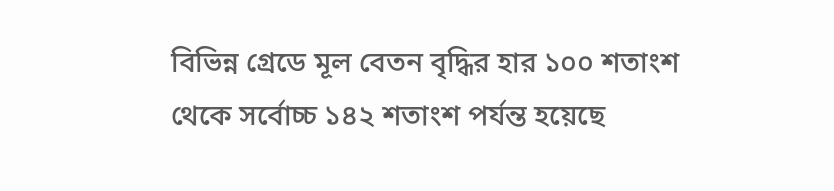বিভিন্ন গ্রেডে মূল বেতন বৃদ্ধির হার ১০০ শতাংশ থেকে সর্বোচ্চ ১৪২ শতাংশ পর্যন্ত হয়েছে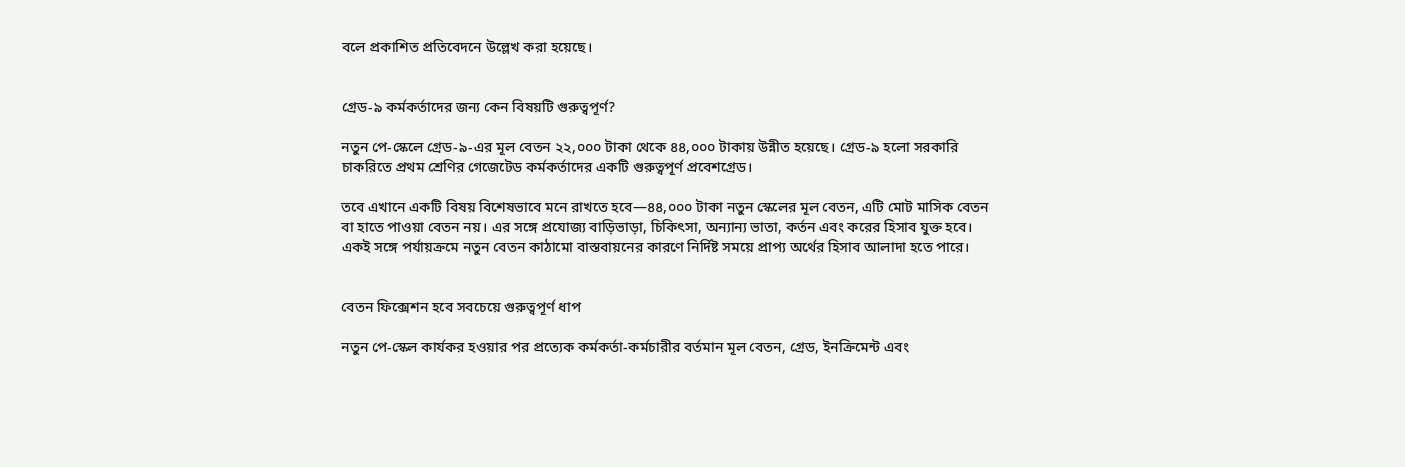বলে প্রকাশিত প্রতিবেদনে উল্লেখ করা হয়েছে।


গ্রেড-৯ কর্মকর্তাদের জন্য কেন বিষয়টি গুরুত্বপূর্ণ?

নতুন পে-স্কেলে গ্রেড-৯-এর মূল বেতন ২২,০০০ টাকা থেকে ৪৪,০০০ টাকায় উন্নীত হয়েছে। গ্রেড-৯ হলো সরকারি চাকরিতে প্রথম শ্রেণির গেজেটেড কর্মকর্তাদের একটি গুরুত্বপূর্ণ প্রবেশগ্রেড।

তবে এখানে একটি বিষয় বিশেষভাবে মনে রাখতে হবে—৪৪,০০০ টাকা নতুন স্কেলের মূল বেতন, এটি মোট মাসিক বেতন বা হাতে পাওয়া বেতন নয়। এর সঙ্গে প্রযোজ্য বাড়িভাড়া, চিকিৎসা, অন্যান্য ভাতা, কর্তন এবং করের হিসাব যুক্ত হবে। একই সঙ্গে পর্যায়ক্রমে নতুন বেতন কাঠামো বাস্তবায়নের কারণে নির্দিষ্ট সময়ে প্রাপ্য অর্থের হিসাব আলাদা হতে পারে।


বেতন ফিক্সেশন হবে সবচেয়ে গুরুত্বপূর্ণ ধাপ

নতুন পে-স্কেল কার্যকর হওয়ার পর প্রত্যেক কর্মকর্তা-কর্মচারীর বর্তমান মূল বেতন, গ্রেড, ইনক্রিমেন্ট এবং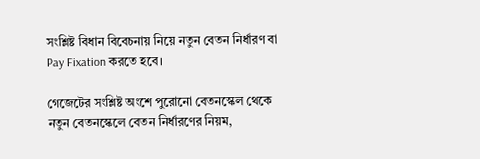সংশ্লিষ্ট বিধান বিবেচনায় নিয়ে নতুন বেতন নির্ধারণ বা Pay Fixation করতে হবে।

গেজেটের সংশ্লিষ্ট অংশে পুরোনো বেতনস্কেল থেকে নতুন বেতনস্কেলে বেতন নির্ধারণের নিয়ম,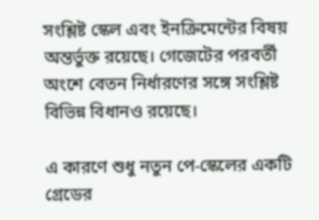সংশ্লিষ্ট স্কেল এবং ইনক্রিমেন্টের বিষয় অন্তর্ভুক্ত রয়েছে। গেজেটের পরবর্তী অংশে বেতন নির্ধারণের সঙ্গে সংশ্লিষ্ট বিভিন্ন বিধানও রয়েছে।

এ কারণে শুধু নতুন পে-স্কেলের একটি গ্রেডের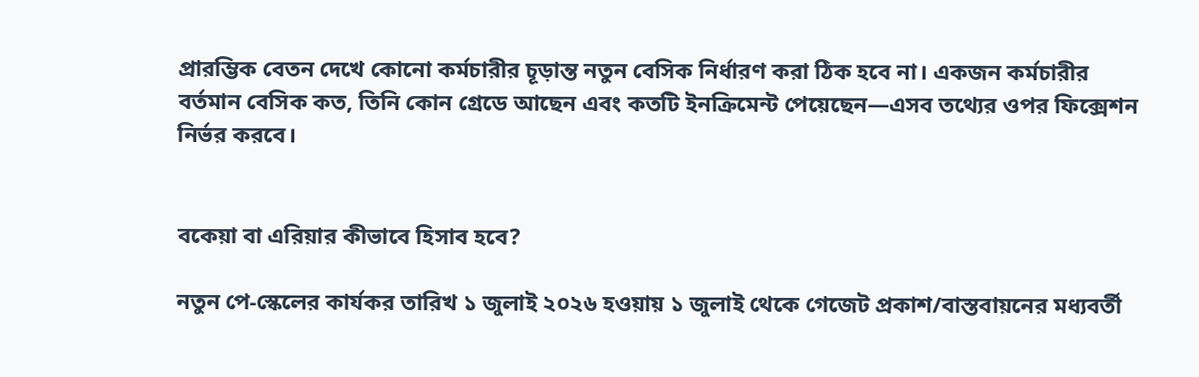প্রারম্ভিক বেতন দেখে কোনো কর্মচারীর চূড়ান্ত নতুন বেসিক নির্ধারণ করা ঠিক হবে না। একজন কর্মচারীর বর্তমান বেসিক কত, তিনি কোন গ্রেডে আছেন এবং কতটি ইনক্রিমেন্ট পেয়েছেন—এসব তথ্যের ওপর ফিক্সেশন নির্ভর করবে।


বকেয়া বা এরিয়ার কীভাবে হিসাব হবে?

নতুন পে-স্কেলের কার্যকর তারিখ ১ জুলাই ২০২৬ হওয়ায় ১ জুলাই থেকে গেজেট প্রকাশ/বাস্তবায়নের মধ্যবর্তী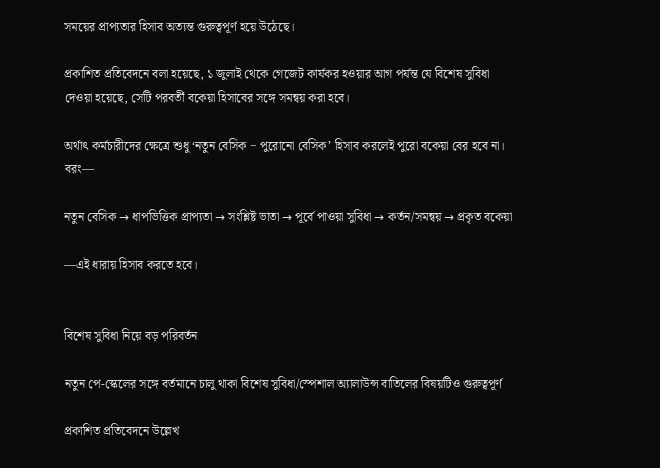সময়ের প্রাপ্যতার হিসাব অত্যন্ত গুরুত্বপূর্ণ হয়ে উঠেছে।

প্রকাশিত প্রতিবেদনে বলা হয়েছে, ১ জুলাই থেকে গেজেট কার্যকর হওয়ার আগ পর্যন্ত যে বিশেষ সুবিধা দেওয়া হয়েছে, সেটি পরবর্তী বকেয়া হিসাবের সঙ্গে সমন্বয় করা হবে।

অর্থাৎ কর্মচারীদের ক্ষেত্রে শুধু ‘নতুন বেসিক − পুরোনো বেসিক’ হিসাব করলেই পুরো বকেয়া বের হবে না। বরং—

নতুন বেসিক → ধাপভিত্তিক প্রাপ্যতা → সংশ্লিষ্ট ভাতা → পূর্বে পাওয়া সুবিধা → কর্তন/সমন্বয় → প্রকৃত বকেয়া

—এই ধারায় হিসাব করতে হবে।


বিশেষ সুবিধা নিয়ে বড় পরিবর্তন

নতুন পে-স্কেলের সঙ্গে বর্তমানে চালু থাকা বিশেষ সুবিধা/স্পেশাল অ্যালাউন্স বাতিলের বিষয়টিও গুরুত্বপূর্ণ

প্রকাশিত প্রতিবেদনে উল্লেখ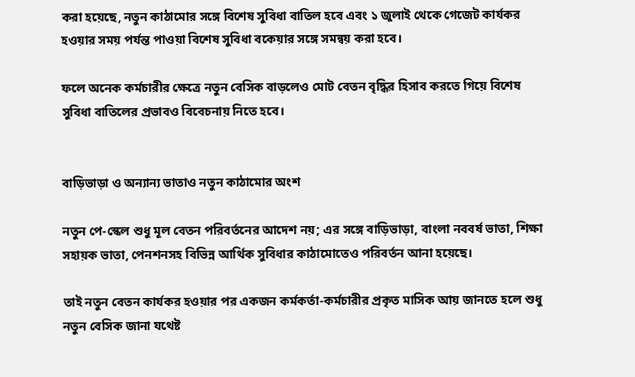করা হয়েছে, নতুন কাঠামোর সঙ্গে বিশেষ সুবিধা বাতিল হবে এবং ১ জুলাই থেকে গেজেট কার্যকর হওয়ার সময় পর্যন্ত পাওয়া বিশেষ সুবিধা বকেয়ার সঙ্গে সমন্বয় করা হবে।

ফলে অনেক কর্মচারীর ক্ষেত্রে নতুন বেসিক বাড়লেও মোট বেতন বৃদ্ধির হিসাব করতে গিয়ে বিশেষ সুবিধা বাতিলের প্রভাবও বিবেচনায় নিতে হবে।


বাড়িভাড়া ও অন্যান্য ভাতাও নতুন কাঠামোর অংশ

নতুন পে-স্কেল শুধু মূল বেতন পরিবর্তনের আদেশ নয়; এর সঙ্গে বাড়িভাড়া, বাংলা নববর্ষ ভাতা, শিক্ষা সহায়ক ভাতা, পেনশনসহ বিভিন্ন আর্থিক সুবিধার কাঠামোতেও পরিবর্তন আনা হয়েছে।

তাই নতুন বেতন কার্যকর হওয়ার পর একজন কর্মকর্তা-কর্মচারীর প্রকৃত মাসিক আয় জানতে হলে শুধু নতুন বেসিক জানা যথেষ্ট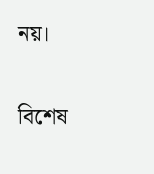নয়।

বিশেষ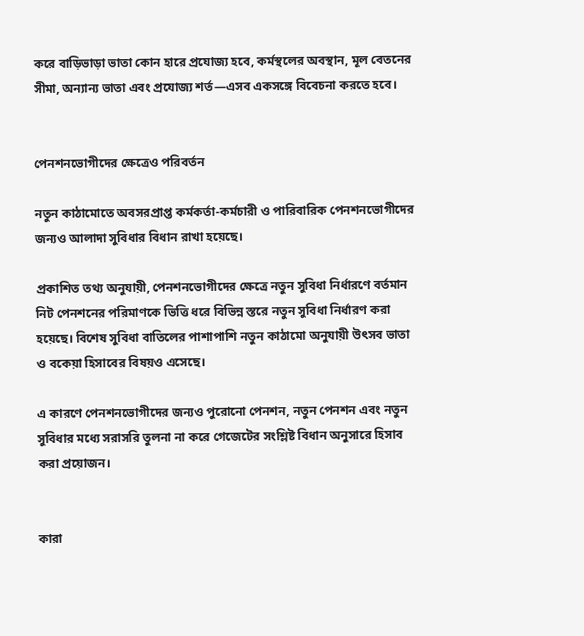করে বাড়িভাড়া ভাতা কোন হারে প্রযোজ্য হবে, কর্মস্থলের অবস্থান, মূল বেতনের সীমা, অন্যান্য ভাতা এবং প্রযোজ্য শর্ত—এসব একসঙ্গে বিবেচনা করতে হবে।


পেনশনভোগীদের ক্ষেত্রেও পরিবর্তন

নতুন কাঠামোতে অবসরপ্রাপ্ত কর্মকর্তা-কর্মচারী ও পারিবারিক পেনশনভোগীদের জন্যও আলাদা সুবিধার বিধান রাখা হয়েছে।

প্রকাশিত তথ্য অনুযায়ী, পেনশনভোগীদের ক্ষেত্রে নতুন সুবিধা নির্ধারণে বর্তমান নিট পেনশনের পরিমাণকে ভিত্তি ধরে বিভিন্ন স্তরে নতুন সুবিধা নির্ধারণ করা হয়েছে। বিশেষ সুবিধা বাতিলের পাশাপাশি নতুন কাঠামো অনুযায়ী উৎসব ভাতা ও বকেয়া হিসাবের বিষয়ও এসেছে।

এ কারণে পেনশনভোগীদের জন্যও পুরোনো পেনশন, নতুন পেনশন এবং নতুন সুবিধার মধ্যে সরাসরি তুলনা না করে গেজেটের সংশ্লিষ্ট বিধান অনুসারে হিসাব করা প্রয়োজন।


কারা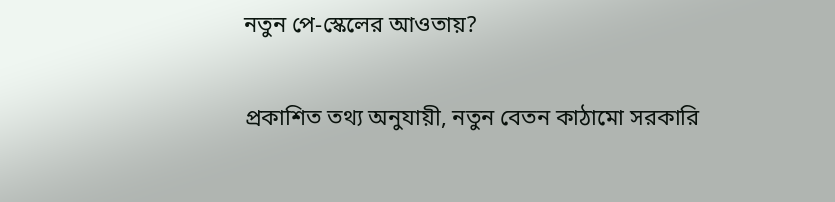নতুন পে-স্কেলের আওতায়?

প্রকাশিত তথ্য অনুযায়ী, নতুন বেতন কাঠামো সরকারি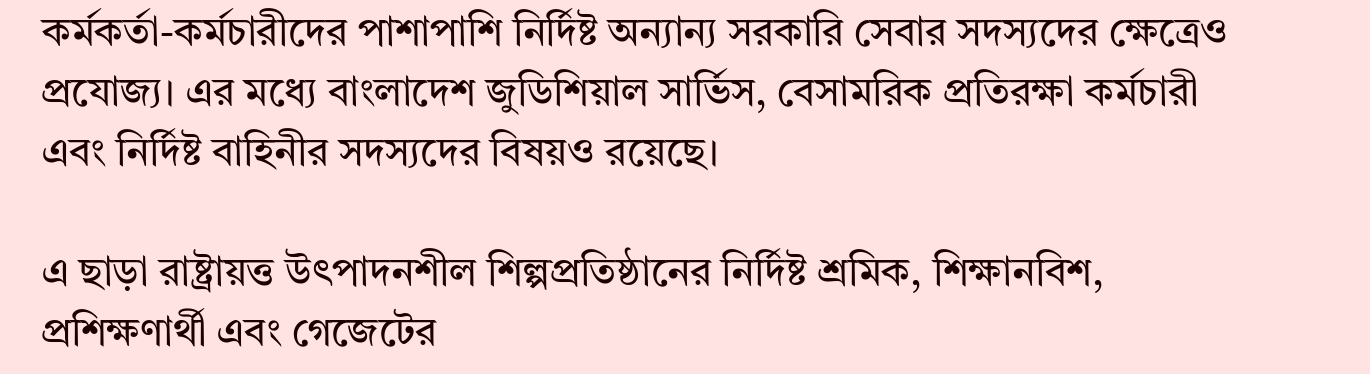কর্মকর্তা-কর্মচারীদের পাশাপাশি নির্দিষ্ট অন্যান্য সরকারি সেবার সদস্যদের ক্ষেত্রেও প্রযোজ্য। এর মধ্যে বাংলাদেশ জুডিশিয়াল সার্ভিস, বেসামরিক প্রতিরক্ষা কর্মচারী এবং নির্দিষ্ট বাহিনীর সদস্যদের বিষয়ও রয়েছে।

এ ছাড়া রাষ্ট্রায়ত্ত উৎপাদনশীল শিল্পপ্রতিষ্ঠানের নির্দিষ্ট শ্রমিক, শিক্ষানবিশ, প্রশিক্ষণার্থী এবং গেজেটের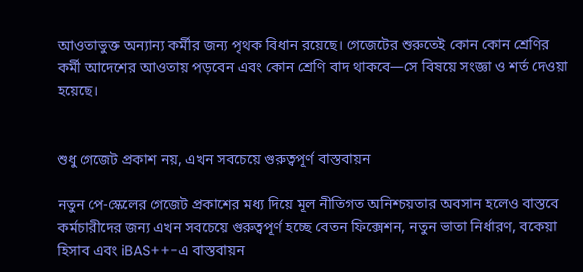আওতাভুক্ত অন্যান্য কর্মীর জন্য পৃথক বিধান রয়েছে। গেজেটের শুরুতেই কোন কোন শ্রেণির কর্মী আদেশের আওতায় পড়বেন এবং কোন শ্রেণি বাদ থাকবে—সে বিষয়ে সংজ্ঞা ও শর্ত দেওয়া হয়েছে।


শুধু গেজেট প্রকাশ নয়, এখন সবচেয়ে গুরুত্বপূর্ণ বাস্তবায়ন

নতুন পে-স্কেলের গেজেট প্রকাশের মধ্য দিয়ে মূল নীতিগত অনিশ্চয়তার অবসান হলেও বাস্তবে কর্মচারীদের জন্য এখন সবচেয়ে গুরুত্বপূর্ণ হচ্ছে বেতন ফিক্সেশন, নতুন ভাতা নির্ধারণ, বকেয়া হিসাব এবং iBAS++-এ বাস্তবায়ন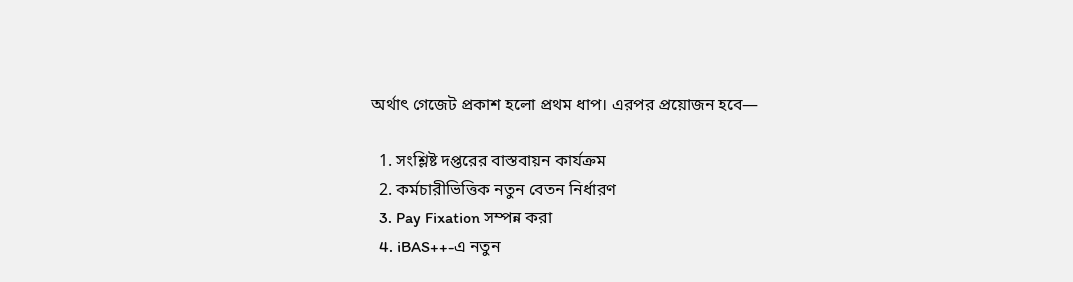অর্থাৎ গেজেট প্রকাশ হলো প্রথম ধাপ। এরপর প্রয়োজন হবে—

  1. সংশ্লিষ্ট দপ্তরের বাস্তবায়ন কার্যক্রম
  2. কর্মচারীভিত্তিক নতুন বেতন নির্ধারণ
  3. Pay Fixation সম্পন্ন করা
  4. iBAS++-এ নতুন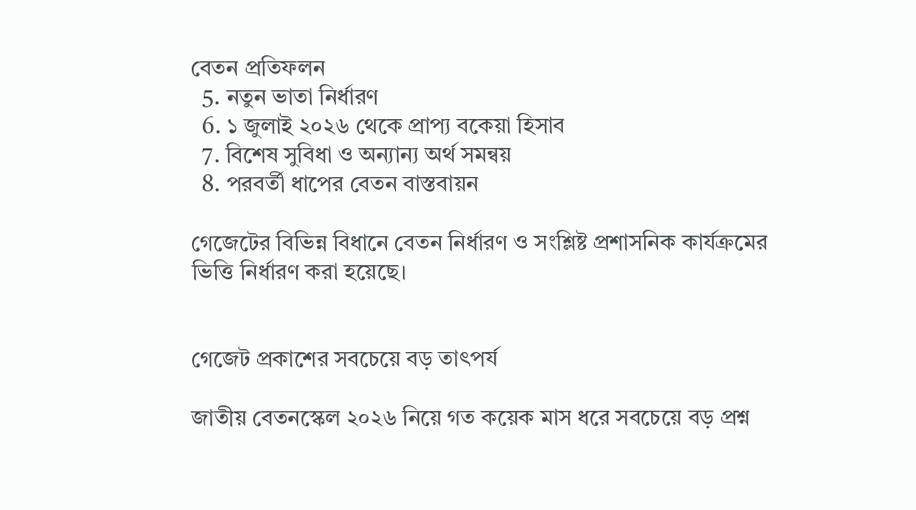বেতন প্রতিফলন
  5. নতুন ভাতা নির্ধারণ
  6. ১ জুলাই ২০২৬ থেকে প্রাপ্য বকেয়া হিসাব
  7. বিশেষ সুবিধা ও অন্যান্য অর্থ সমন্বয়
  8. পরবর্তী ধাপের বেতন বাস্তবায়ন

গেজেটের বিভিন্ন বিধানে বেতন নির্ধারণ ও সংশ্লিষ্ট প্রশাসনিক কার্যক্রমের ভিত্তি নির্ধারণ করা হয়েছে।


গেজেট প্রকাশের সবচেয়ে বড় তাৎপর্য

জাতীয় বেতনস্কেল ২০২৬ নিয়ে গত কয়েক মাস ধরে সবচেয়ে বড় প্রশ্ন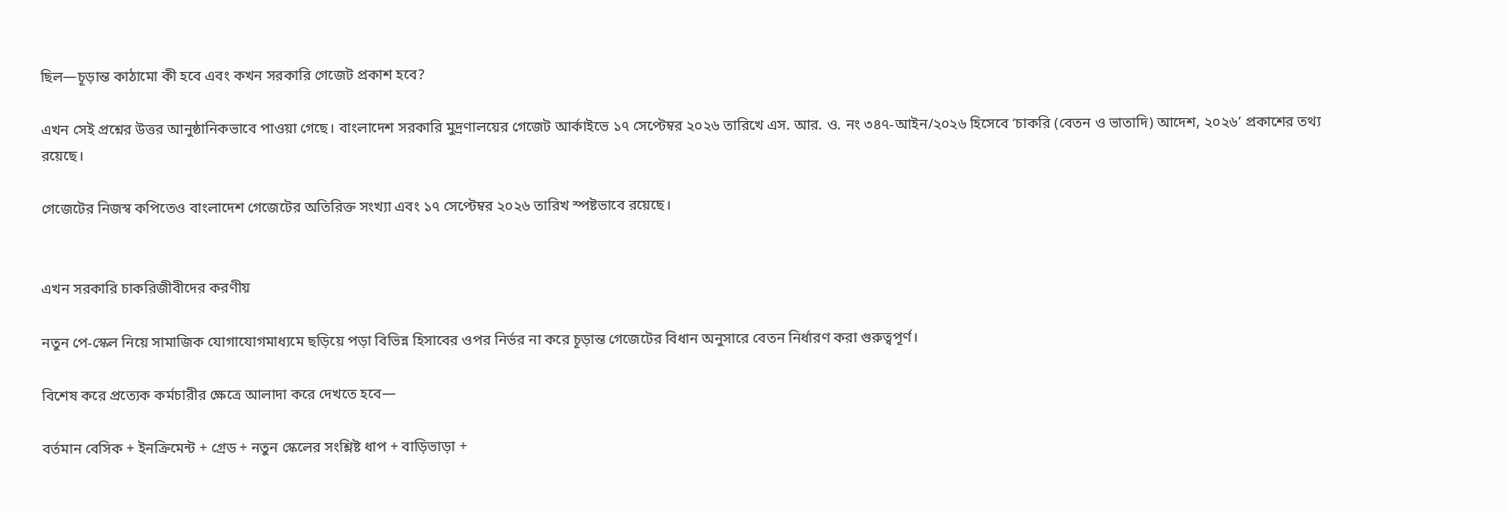ছিল—চূড়ান্ত কাঠামো কী হবে এবং কখন সরকারি গেজেট প্রকাশ হবে?

এখন সেই প্রশ্নের উত্তর আনুষ্ঠানিকভাবে পাওয়া গেছে। বাংলাদেশ সরকারি মুদ্রণালয়ের গেজেট আর্কাইভে ১৭ সেপ্টেম্বর ২০২৬ তারিখে এস. আর. ও. নং ৩৪৭-আইন/২০২৬ হিসেবে ‘চাকরি (বেতন ও ভাতাদি) আদেশ, ২০২৬’ প্রকাশের তথ্য রয়েছে।

গেজেটের নিজস্ব কপিতেও বাংলাদেশ গেজেটের অতিরিক্ত সংখ্যা এবং ১৭ সেপ্টেম্বর ২০২৬ তারিখ স্পষ্টভাবে রয়েছে।


এখন সরকারি চাকরিজীবীদের করণীয়

নতুন পে-স্কেল নিয়ে সামাজিক যোগাযোগমাধ্যমে ছড়িয়ে পড়া বিভিন্ন হিসাবের ওপর নির্ভর না করে চূড়ান্ত গেজেটের বিধান অনুসারে বেতন নির্ধারণ করা গুরুত্বপূর্ণ।

বিশেষ করে প্রত্যেক কর্মচারীর ক্ষেত্রে আলাদা করে দেখতে হবে—

বর্তমান বেসিক + ইনক্রিমেন্ট + গ্রেড + নতুন স্কেলের সংশ্লিষ্ট ধাপ + বাড়িভাড়া +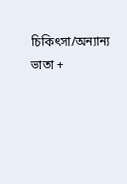চিকিৎসা/অন্যান্য ভাতা +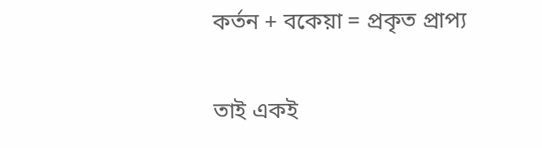কর্তন + বকেয়া = প্রকৃত প্রাপ্য

তাই একই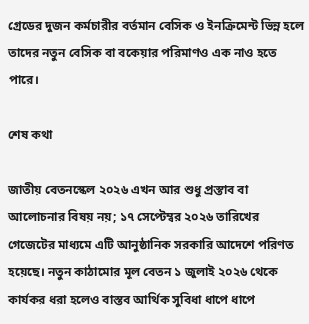গ্রেডের দুজন কর্মচারীর বর্তমান বেসিক ও ইনক্রিমেন্ট ভিন্ন হলে তাদের নতুন বেসিক বা বকেয়ার পরিমাণও এক নাও হতে পারে।

শেষ কথা

জাতীয় বেতনস্কেল ২০২৬ এখন আর শুধু প্রস্তাব বা আলোচনার বিষয় নয়; ১৭ সেপ্টেম্বর ২০২৬ তারিখের গেজেটের মাধ্যমে এটি আনুষ্ঠানিক সরকারি আদেশে পরিণত হয়েছে। নতুন কাঠামোর মূল বেতন ১ জুলাই ২০২৬ থেকে কার্যকর ধরা হলেও বাস্তব আর্থিক সুবিধা ধাপে ধাপে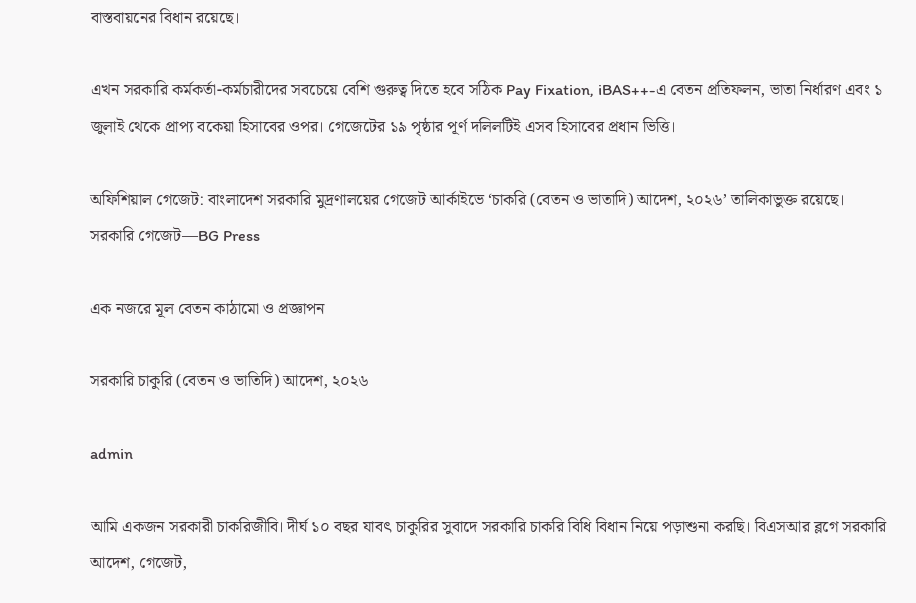বাস্তবায়নের বিধান রয়েছে।

এখন সরকারি কর্মকর্তা-কর্মচারীদের সবচেয়ে বেশি গুরুত্ব দিতে হবে সঠিক Pay Fixation, iBAS++-এ বেতন প্রতিফলন, ভাতা নির্ধারণ এবং ১ জুলাই থেকে প্রাপ্য বকেয়া হিসাবের ওপর। গেজেটের ১৯ পৃষ্ঠার পূর্ণ দলিলটিই এসব হিসাবের প্রধান ভিত্তি।

অফিশিয়াল গেজেট: বাংলাদেশ সরকারি মুদ্রণালয়ের গেজেট আর্কাইভে ‘চাকরি (বেতন ও ভাতাদি) আদেশ, ২০২৬’ তালিকাভুক্ত রয়েছে। সরকারি গেজেট—BG Press

এক নজরে মূল বেতন কাঠামো ও প্রজ্ঞাপন

সরকারি চাকুরি (বেতন ও ভাতিদি) আদেশ, ২০২৬

admin

আমি একজন সরকারী চাকরিজীবি। দীর্ঘ ১০ বছর যাবৎ চাকুরির সুবাদে সরকারি চাকরি বিধি বিধান নিয়ে পড়াশুনা করছি। বিএসআর ব্লগে সরকারি আদেশ, গেজেট,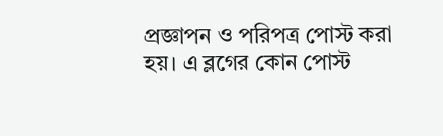প্রজ্ঞাপন ও পরিপত্র পোস্ট করা হয়। এ ব্লগের কোন পোস্ট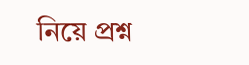নিয়ে প্রশ্ন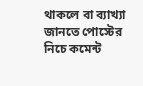থাকলে বা ব্যাখ্যা জানতে পোস্টের নিচে কমেন্ট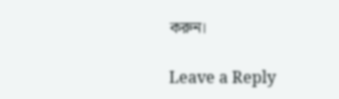করুন।

Leave a Reply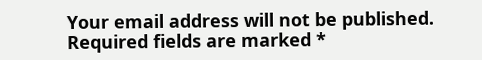Your email address will not be published. Required fields are marked *